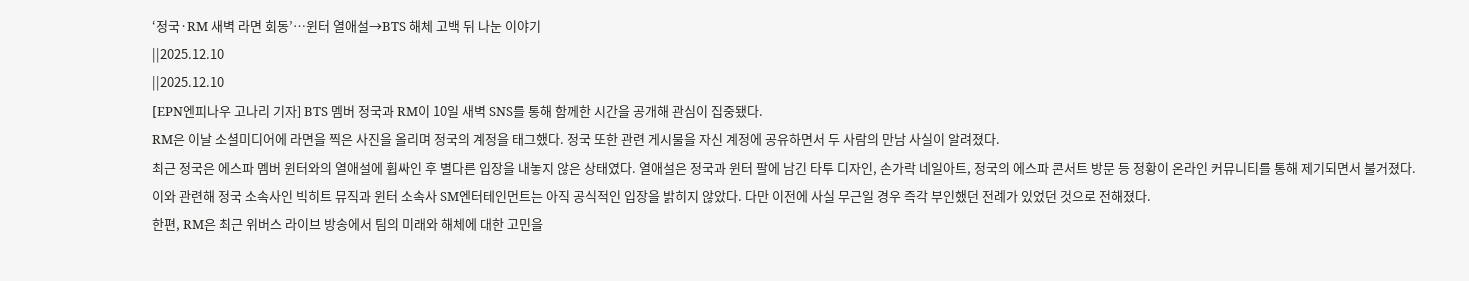‘정국·RM 새벽 라면 회동’…윈터 열애설→BTS 해체 고백 뒤 나눈 이야기
||2025.12.10
||2025.12.10
[EPN엔피나우 고나리 기자] BTS 멤버 정국과 RM이 10일 새벽 SNS를 통해 함께한 시간을 공개해 관심이 집중됐다.
RM은 이날 소셜미디어에 라면을 찍은 사진을 올리며 정국의 계정을 태그했다. 정국 또한 관련 게시물을 자신 계정에 공유하면서 두 사람의 만남 사실이 알려졌다.
최근 정국은 에스파 멤버 윈터와의 열애설에 휩싸인 후 별다른 입장을 내놓지 않은 상태였다. 열애설은 정국과 윈터 팔에 남긴 타투 디자인, 손가락 네일아트, 정국의 에스파 콘서트 방문 등 정황이 온라인 커뮤니티를 통해 제기되면서 불거졌다.
이와 관련해 정국 소속사인 빅히트 뮤직과 윈터 소속사 SM엔터테인먼트는 아직 공식적인 입장을 밝히지 않았다. 다만 이전에 사실 무근일 경우 즉각 부인했던 전례가 있었던 것으로 전해졌다.
한편, RM은 최근 위버스 라이브 방송에서 팀의 미래와 해체에 대한 고민을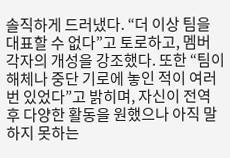솔직하게 드러냈다. “더 이상 팀을 대표할 수 없다”고 토로하고, 멤버 각자의 개성을 강조했다. 또한 “팀이 해체나 중단 기로에 놓인 적이 여러 번 있었다”고 밝히며, 자신이 전역 후 다양한 활동을 원했으나 아직 말하지 못하는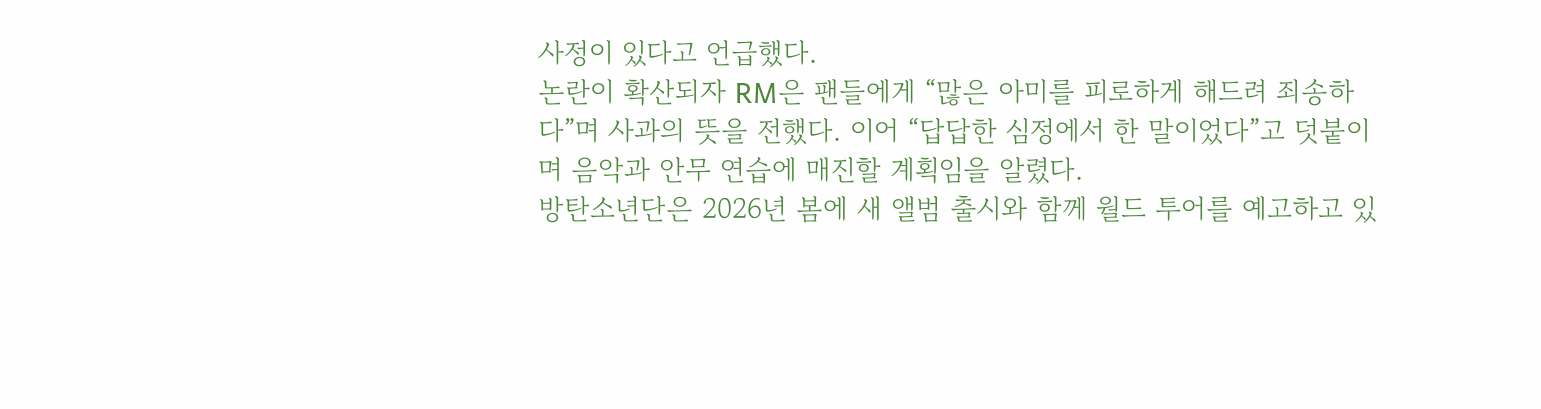사정이 있다고 언급했다.
논란이 확산되자 RM은 팬들에게 “많은 아미를 피로하게 해드려 죄송하다”며 사과의 뜻을 전했다. 이어 “답답한 심정에서 한 말이었다”고 덧붙이며 음악과 안무 연습에 매진할 계획임을 알렸다.
방탄소년단은 2026년 봄에 새 앨범 출시와 함께 월드 투어를 예고하고 있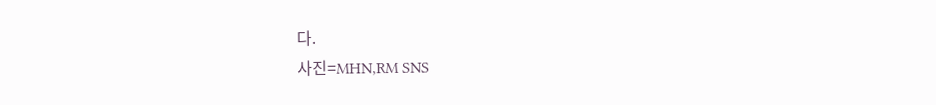다.
사진=MHN,RM SNS